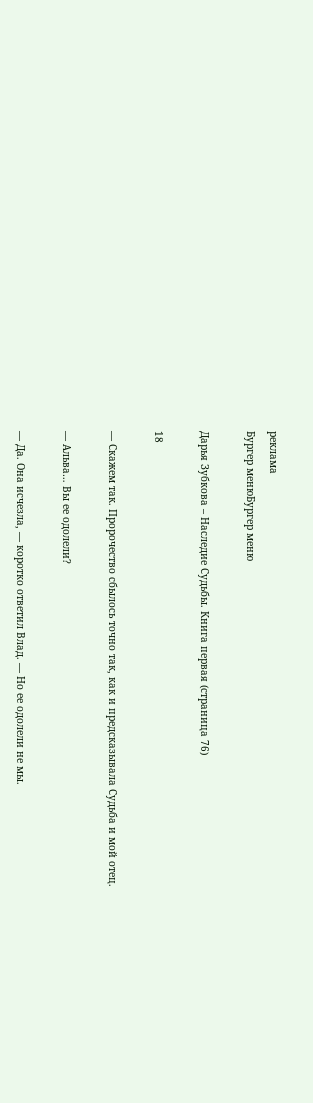реклама
Бургер менюБургер меню

Дарья Зубкова – Наследие Судьбы. Книга первая (страница 76)

18

— Скажем так. Пророчество сбылось точно так, как и предсказывала Судьба и мой отец.

— Альва… Вы ее одолели?

— Да. Она исчезла, — коротко ответил Влад. — Но ее одолели не мы.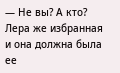— Не вы? А кто? Лера же избранная и она должна была ее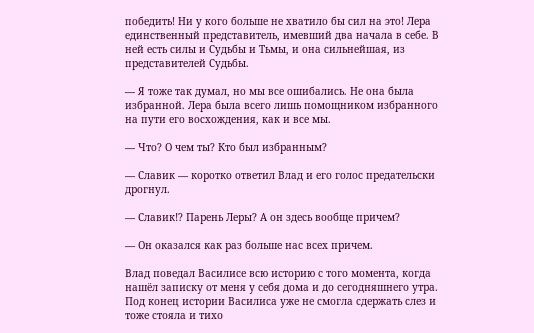победить! Ни у кого больше не хватило бы сил на это! Лера единственный представитель, имевший два начала в себе. В ней есть силы и Судьбы и Тьмы, и она сильнейшая, из представителей Судьбы.

— Я тоже так думал, но мы все ошибались. Не она была избранной. Лера была всего лишь помощником избранного на пути его восхождения, как и все мы.

— Что? О чем ты? Кто был избранным?

— Славик — коротко ответил Влад и его голос предательски дрогнул.

— Славик!? Парень Леры? А он здесь вообще причем?

— Он оказался как раз больше нас всех причем.

Влад поведал Василисе всю историю с того момента, когда нашёл записку от меня у себя дома и до сегодняшнего утра. Под конец истории Василиса уже не смогла сдержать слез и тоже стояла и тихо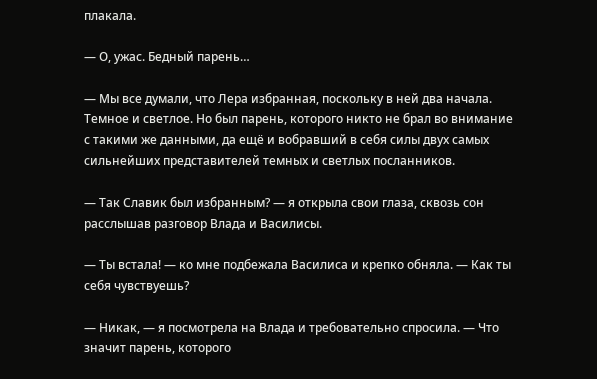плакала.

— О, ужас. Бедный парень…

— Мы все думали, что Лера избранная, поскольку в ней два начала. Темное и светлое. Но был парень, которого никто не брал во внимание с такими же данными, да ещё и вобравший в себя силы двух самых сильнейших представителей темных и светлых посланников.

— Так Славик был избранным? — я открыла свои глаза, сквозь сон расслышав разговор Влада и Василисы.

— Ты встала! — ко мне подбежала Василиса и крепко обняла. — Как ты себя чувствуешь?

— Никак, — я посмотрела на Влада и требовательно спросила. — Что значит парень, которого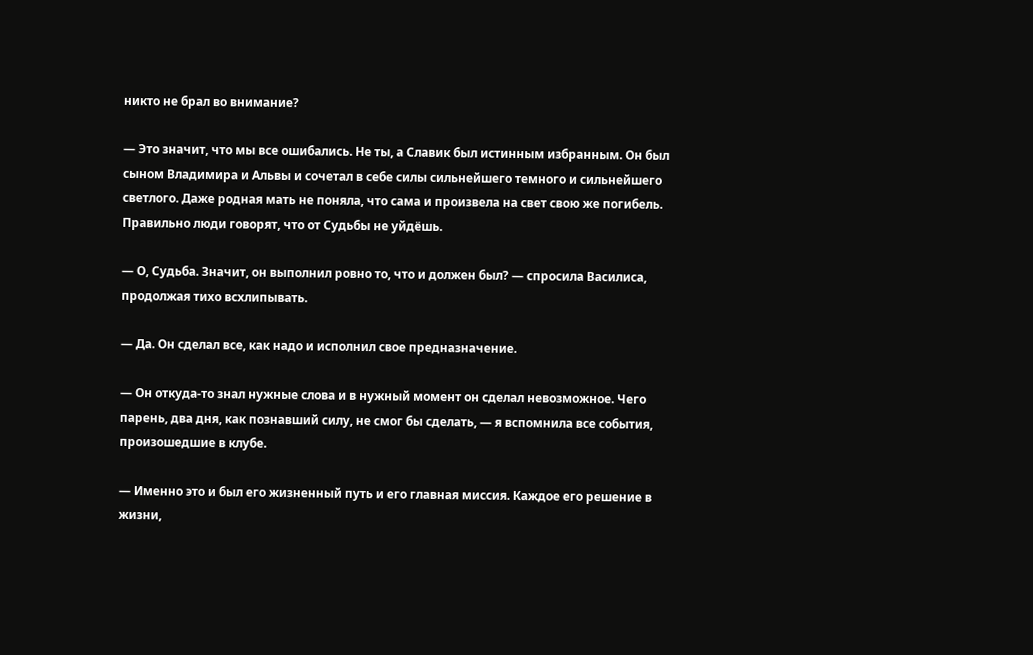никто не брал во внимание?

— Это значит, что мы все ошибались. Не ты, а Славик был истинным избранным. Он был сыном Владимира и Альвы и сочетал в себе силы сильнейшего темного и сильнейшего светлого. Даже родная мать не поняла, что сама и произвела на свет свою же погибель. Правильно люди говорят, что от Судьбы не уйдёшь.

— О, Судьба. Значит, он выполнил ровно то, что и должен был? — спросила Василиса, продолжая тихо всхлипывать.

— Да. Он сделал все, как надо и исполнил свое предназначение.

— Он откуда-то знал нужные слова и в нужный момент он сделал невозможное. Чего парень, два дня, как познавший силу, не смог бы сделать, — я вспомнила все события, произошедшие в клубе.

— Именно это и был его жизненный путь и его главная миссия. Каждое его решение в жизни,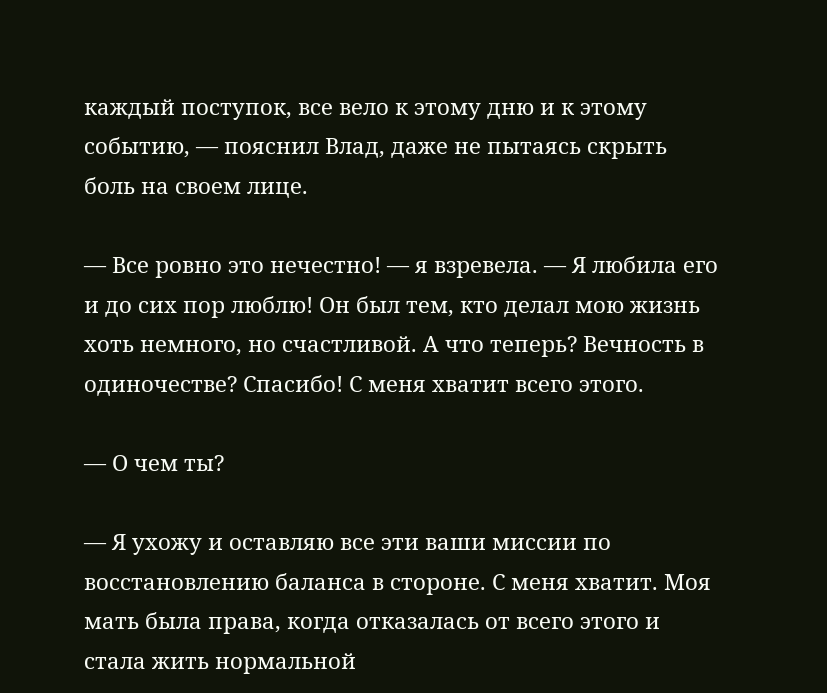каждый поступок, все вело к этому дню и к этому событию, — пояснил Влад, даже не пытаясь скрыть боль на своем лице.

— Все ровно это нечестно! — я взревела. — Я любила его и до сих пор люблю! Он был тем, кто делал мою жизнь хоть немного, но счастливой. А что теперь? Вечность в одиночестве? Спасибо! С меня хватит всего этого.

— О чем ты?

— Я ухожу и оставляю все эти ваши миссии по восстановлению баланса в стороне. С меня хватит. Моя мать была права, когда отказалась от всего этого и стала жить нормальной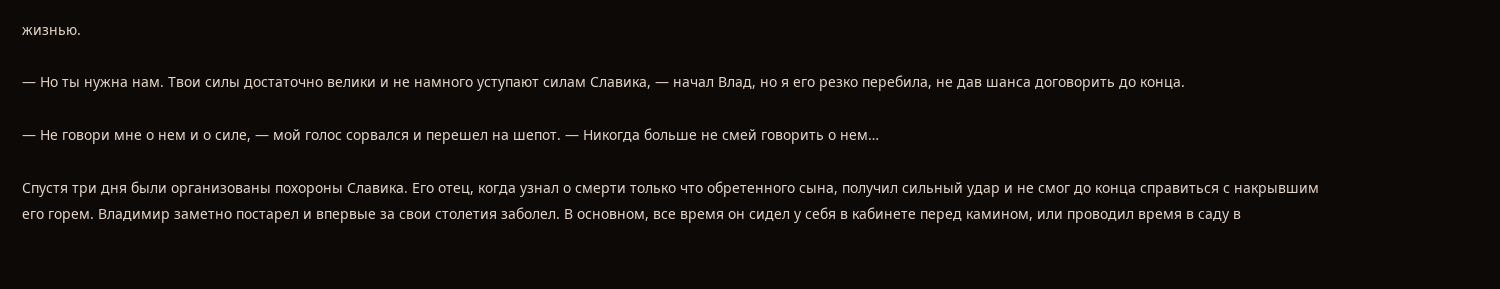жизнью.

— Но ты нужна нам. Твои силы достаточно велики и не намного уступают силам Славика, — начал Влад, но я его резко перебила, не дав шанса договорить до конца.

— Не говори мне о нем и о силе, — мой голос сорвался и перешел на шепот. — Никогда больше не смей говорить о нем…

Спустя три дня были организованы похороны Славика. Его отец, когда узнал о смерти только что обретенного сына, получил сильный удар и не смог до конца справиться с накрывшим его горем. Владимир заметно постарел и впервые за свои столетия заболел. В основном, все время он сидел у себя в кабинете перед камином, или проводил время в саду в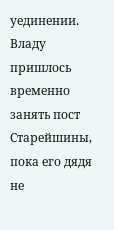уединении. Владу пришлось временно занять пост Старейшины, пока его дядя не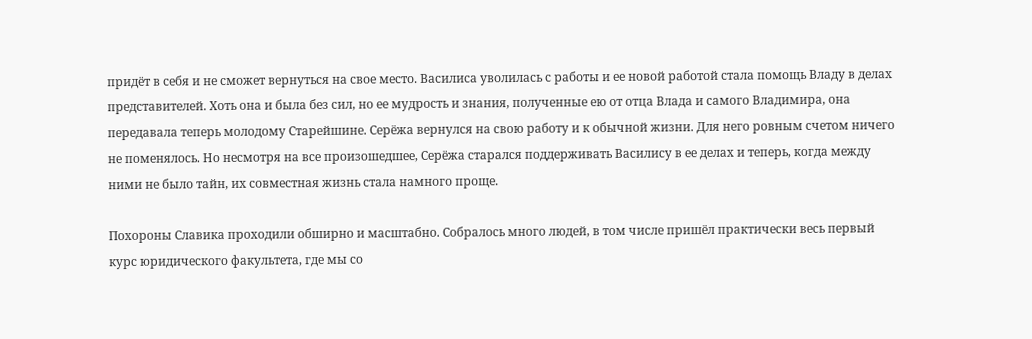придёт в себя и не сможет вернуться на свое место. Василиса уволилась с работы и ее новой работой стала помощь Владу в делах представителей. Хоть она и была без сил, но ее мудрость и знания, полученные ею от отца Влада и самого Владимира, она передавала теперь молодому Старейшине. Серёжа вернулся на свою работу и к обычной жизни. Для него ровным счетом ничего не поменялось. Но несмотря на все произошедшее, Серёжа старался поддерживать Василису в ее делах и теперь, когда между ними не было тайн, их совместная жизнь стала намного проще.

Похороны Славика проходили обширно и масштабно. Собралось много людей, в том числе пришёл практически весь первый курс юридического факультета, где мы со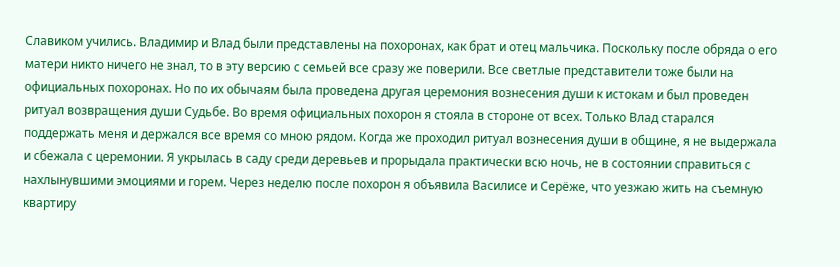Славиком учились. Владимир и Влад были представлены на похоронах, как брат и отец мальчика. Поскольку после обряда о его матери никто ничего не знал, то в эту версию с семьей все сразу же поверили. Все светлые представители тоже были на официальных похоронах. Но по их обычаям была проведена другая церемония вознесения души к истокам и был проведен ритуал возвращения души Судьбе. Во время официальных похорон я стояла в стороне от всех. Только Влад старался поддержать меня и держался все время со мною рядом. Когда же проходил ритуал вознесения души в общине, я не выдержала и сбежала с церемонии. Я укрылась в саду среди деревьев и прорыдала практически всю ночь, не в состоянии справиться с нахлынувшими эмоциями и горем. Через неделю после похорон я объявила Василисе и Серёже, что уезжаю жить на съемную квартиру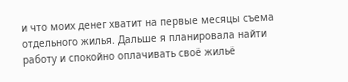и что моих денег хватит на первые месяцы съема отдельного жилья. Дальше я планировала найти работу и спокойно оплачивать своё жильё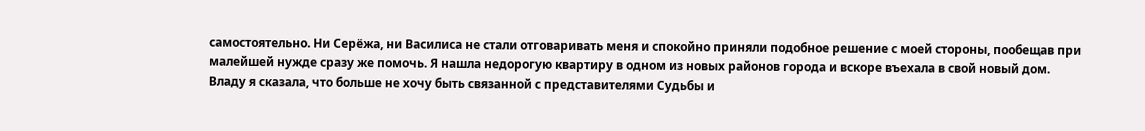самостоятельно. Ни Серёжа, ни Василиса не стали отговаривать меня и спокойно приняли подобное решение с моей стороны, пообещав при малейшей нужде сразу же помочь. Я нашла недорогую квартиру в одном из новых районов города и вскоре въехала в свой новый дом. Владу я сказала, что больше не хочу быть связанной с представителями Судьбы и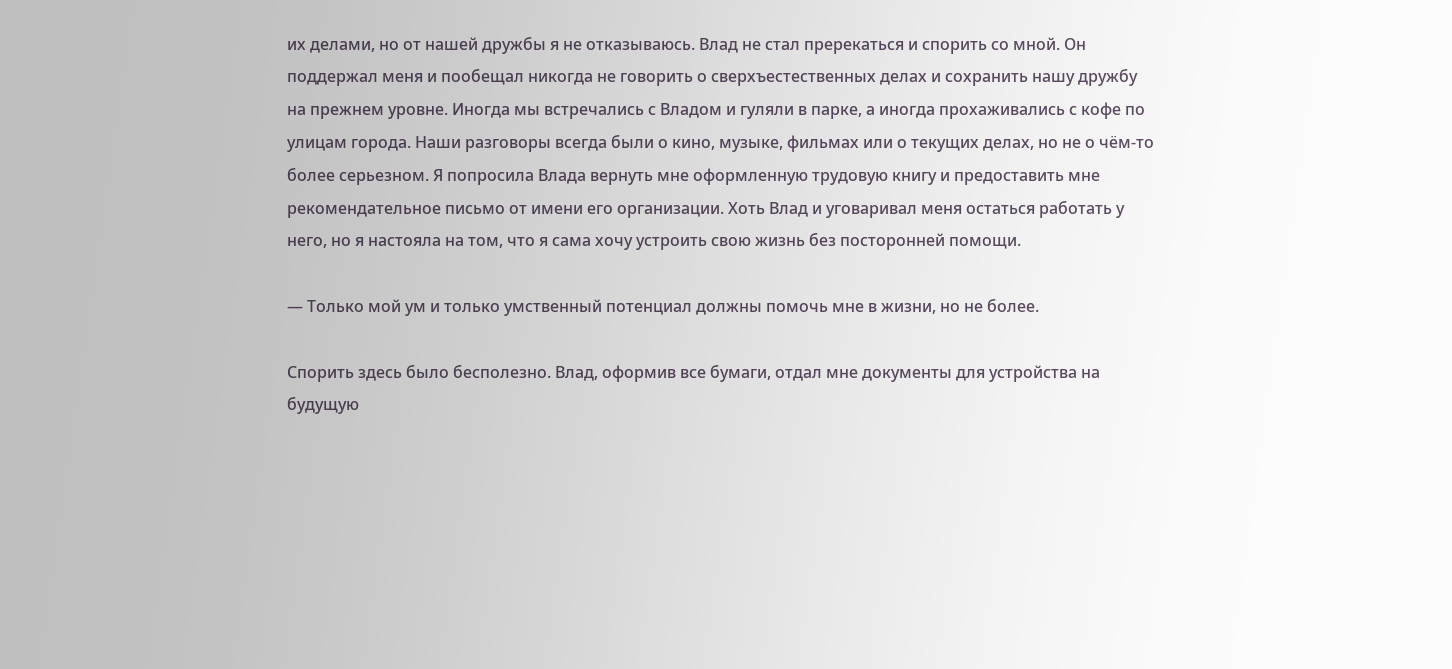их делами, но от нашей дружбы я не отказываюсь. Влад не стал пререкаться и спорить со мной. Он поддержал меня и пообещал никогда не говорить о сверхъестественных делах и сохранить нашу дружбу на прежнем уровне. Иногда мы встречались с Владом и гуляли в парке, а иногда прохаживались с кофе по улицам города. Наши разговоры всегда были о кино, музыке, фильмах или о текущих делах, но не о чём-то более серьезном. Я попросила Влада вернуть мне оформленную трудовую книгу и предоставить мне рекомендательное письмо от имени его организации. Хоть Влад и уговаривал меня остаться работать у него, но я настояла на том, что я сама хочу устроить свою жизнь без посторонней помощи.

— Только мой ум и только умственный потенциал должны помочь мне в жизни, но не более.

Спорить здесь было бесполезно. Влад, оформив все бумаги, отдал мне документы для устройства на будущую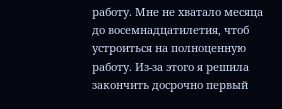работу. Мне не хватало месяца до восемнадцатилетия, чтоб устроиться на полноценную работу. Из-за этого я решила закончить досрочно первый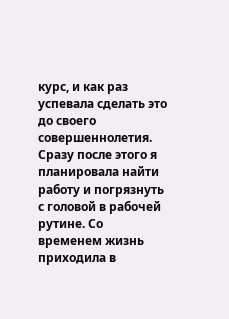курс, и как раз успевала сделать это до своего совершеннолетия. Сразу после этого я планировала найти работу и погрязнуть с головой в рабочей рутине. Со временем жизнь приходила в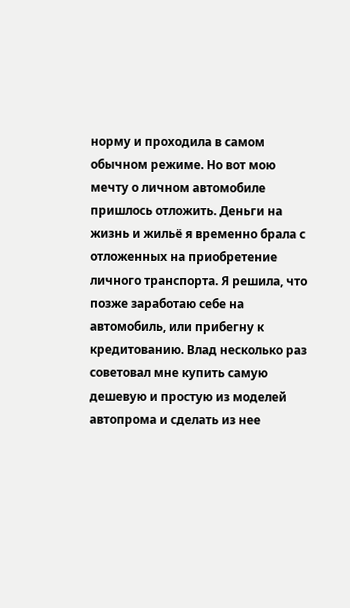норму и проходила в самом обычном режиме. Но вот мою мечту о личном автомобиле пришлось отложить. Деньги на жизнь и жильё я временно брала с отложенных на приобретение личного транспорта. Я решила, что позже заработаю себе на автомобиль, или прибегну к кредитованию. Влад несколько раз советовал мне купить самую дешевую и простую из моделей автопрома и сделать из нее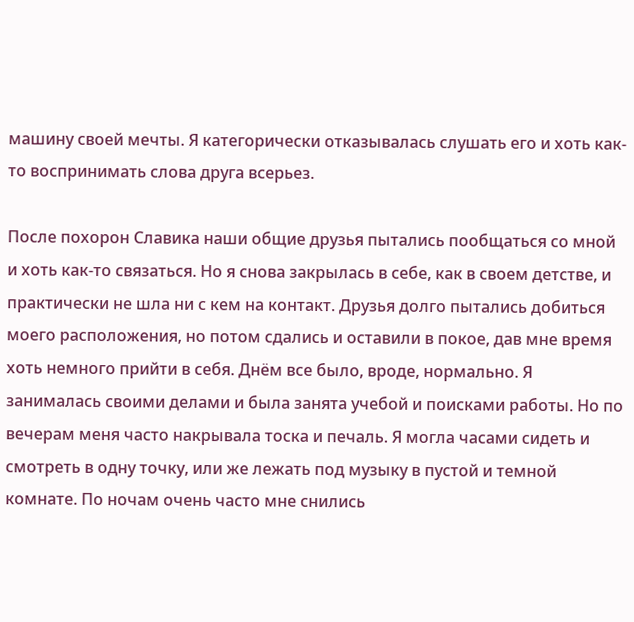машину своей мечты. Я категорически отказывалась слушать его и хоть как-то воспринимать слова друга всерьез.

После похорон Славика наши общие друзья пытались пообщаться со мной и хоть как-то связаться. Но я снова закрылась в себе, как в своем детстве, и практически не шла ни с кем на контакт. Друзья долго пытались добиться моего расположения, но потом сдались и оставили в покое, дав мне время хоть немного прийти в себя. Днём все было, вроде, нормально. Я занималась своими делами и была занята учебой и поисками работы. Но по вечерам меня часто накрывала тоска и печаль. Я могла часами сидеть и смотреть в одну точку, или же лежать под музыку в пустой и темной комнате. По ночам очень часто мне снились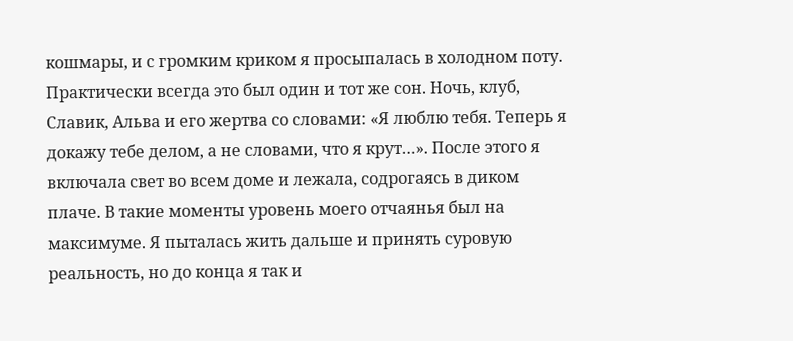кошмары, и с громким криком я просыпалась в холодном поту. Практически всегда это был один и тот же сон. Ночь, клуб, Славик, Альва и его жертва со словами: «Я люблю тебя. Теперь я докажу тебе делом, а не словами, что я крут…». После этого я включала свет во всем доме и лежала, содрогаясь в диком плаче. В такие моменты уровень моего отчаянья был на максимуме. Я пыталась жить дальше и принять суровую реальность, но до конца я так и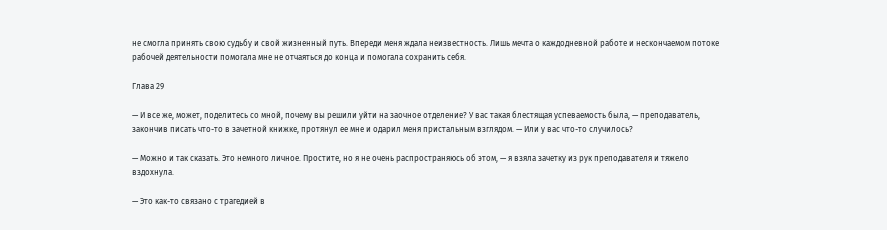не смогла принять свою судьбу и свой жизненный путь. Впереди меня ждала неизвестность. Лишь мечта о каждодневной работе и нескончаемом потоке рабочей деятельности помогала мне не отчаяться до конца и помогала сохранить себя.

Глава 29

— И все же, может, поделитесь со мной, почему вы решили уйти на заочное отделение? У вас такая блестящая успеваемость была, — преподаватель, закончив писать что-то в зачетной книжке, протянул ее мне и одарил меня пристальным взглядом. — Или у вас что-то случилось?

— Можно и так сказать. Это немного личное. Простите, но я не очень распространяюсь об этом, — я взяла зачетку из рук преподавателя и тяжело вздохнула.

— Это как-то связано с трагедией в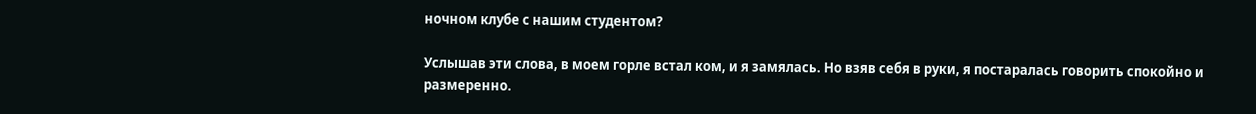ночном клубе с нашим студентом?

Услышав эти слова, в моем горле встал ком, и я замялась. Но взяв себя в руки, я постаралась говорить спокойно и размеренно.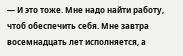— И это тоже. Мне надо найти работу, чтоб обеспечить себя. Мне завтра восемнадцать лет исполняется, а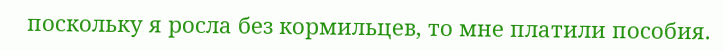поскольку я росла без кормильцев, то мне платили пособия.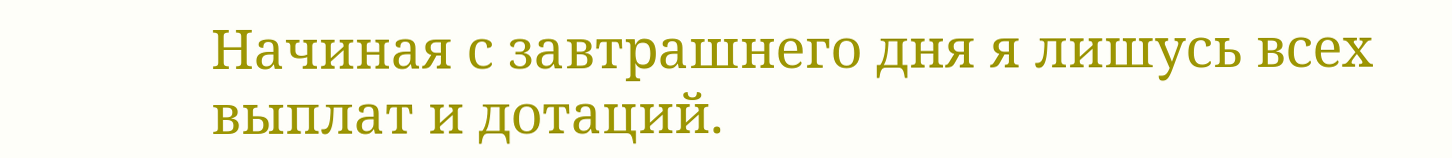Начиная с завтрашнего дня я лишусь всех выплат и дотаций.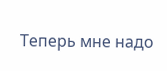Теперь мне надо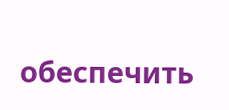обеспечить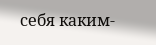себя каким-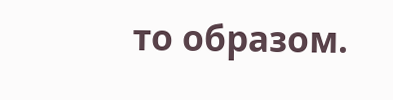то образом.